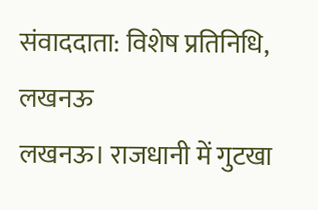संवाददाता: विशेष प्रतिनिधि, लखनऊ
लखनऊ। राजधानी में गुटखा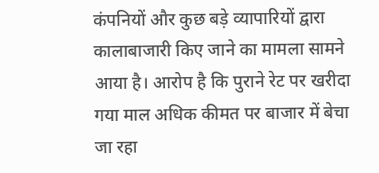कंपनियों और कुछ बड़े व्यापारियों द्वारा कालाबाजारी किए जाने का मामला सामने आया है। आरोप है कि पुराने रेट पर खरीदा गया माल अधिक कीमत पर बाजार में बेचा जा रहा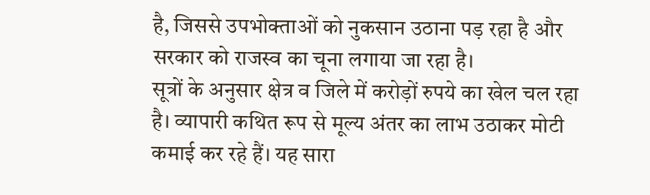है, जिससे उपभोक्ताओं को नुकसान उठाना पड़ रहा है और सरकार को राजस्व का चूना लगाया जा रहा है।
सूत्रों के अनुसार क्षेत्र व जिले में करोड़ों रुपये का खेल चल रहा है। व्यापारी कथित रूप से मूल्य अंतर का लाभ उठाकर मोटी कमाई कर रहे हैं। यह सारा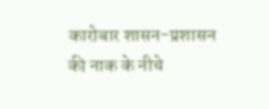कारोबार शासन-प्रशासन की नाक के नीचे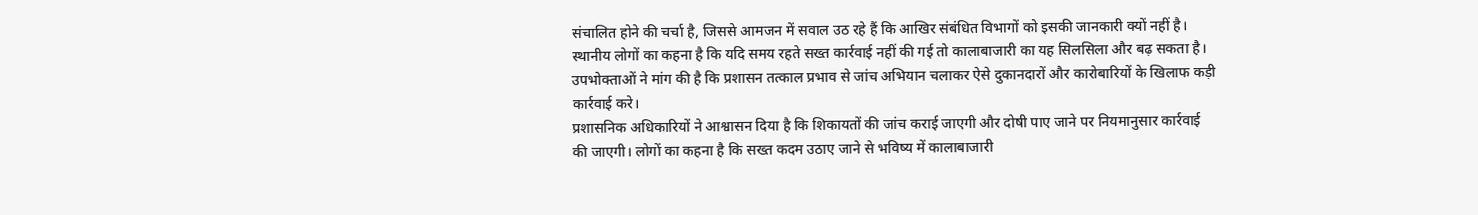संचालित होने की चर्चा है, जिससे आमजन में सवाल उठ रहे हैं कि आखिर संबंधित विभागों को इसकी जानकारी क्यों नहीं है।
स्थानीय लोगों का कहना है कि यदि समय रहते सख्त कार्रवाई नहीं की गई तो कालाबाजारी का यह सिलसिला और बढ़ सकता है। उपभोक्ताओं ने मांग की है कि प्रशासन तत्काल प्रभाव से जांच अभियान चलाकर ऐसे दुकानदारों और कारोबारियों के खिलाफ कड़ी कार्रवाई करे।
प्रशासनिक अधिकारियों ने आश्वासन दिया है कि शिकायतों की जांच कराई जाएगी और दोषी पाए जाने पर नियमानुसार कार्रवाई की जाएगी। लोगों का कहना है कि सख्त कदम उठाए जाने से भविष्य में कालाबाजारी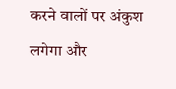करने वालों पर अंकुश लगेगा और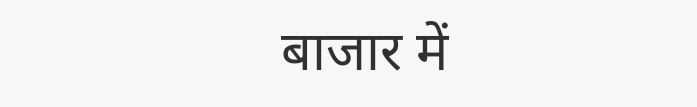बाजार में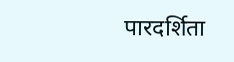पारदर्शिता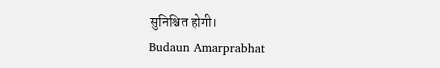सुनिश्चित होगी।
Budaun Amarprabhat